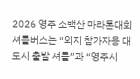2026 영주 소백산 마라톤대회 셔틀버스는 “외지 참가자용 대도시 출발 셔틀”과 “영주시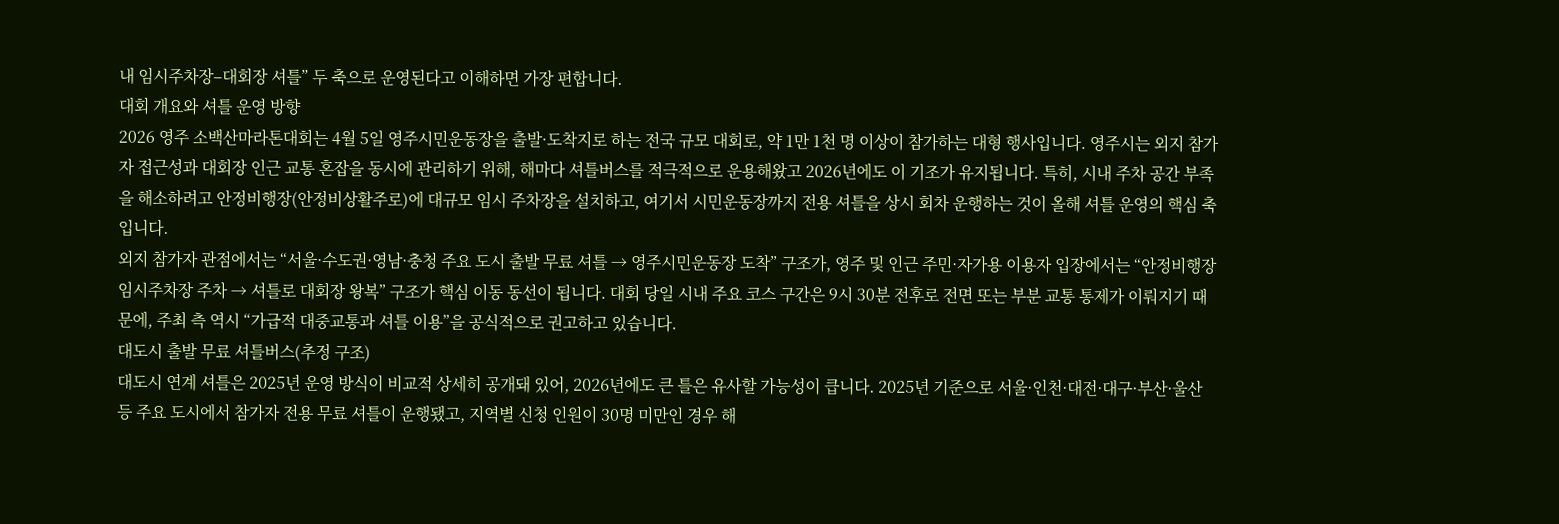내 임시주차장–대회장 셔틀” 두 축으로 운영된다고 이해하면 가장 편합니다.
대회 개요와 셔틀 운영 방향
2026 영주 소백산마라톤대회는 4월 5일 영주시민운동장을 출발·도착지로 하는 전국 규모 대회로, 약 1만 1천 명 이상이 참가하는 대형 행사입니다. 영주시는 외지 참가자 접근성과 대회장 인근 교통 혼잡을 동시에 관리하기 위해, 해마다 셔틀버스를 적극적으로 운용해왔고 2026년에도 이 기조가 유지됩니다. 특히, 시내 주차 공간 부족을 해소하려고 안정비행장(안정비상활주로)에 대규모 임시 주차장을 설치하고, 여기서 시민운동장까지 전용 셔틀을 상시 회차 운행하는 것이 올해 셔틀 운영의 핵심 축입니다.
외지 참가자 관점에서는 “서울·수도권·영남·충청 주요 도시 출발 무료 셔틀 → 영주시민운동장 도착” 구조가, 영주 및 인근 주민·자가용 이용자 입장에서는 “안정비행장 임시주차장 주차 → 셔틀로 대회장 왕복” 구조가 핵심 이동 동선이 됩니다. 대회 당일 시내 주요 코스 구간은 9시 30분 전후로 전면 또는 부분 교통 통제가 이뤄지기 때문에, 주최 측 역시 “가급적 대중교통과 셔틀 이용”을 공식적으로 권고하고 있습니다.
대도시 출발 무료 셔틀버스(추정 구조)
대도시 연계 셔틀은 2025년 운영 방식이 비교적 상세히 공개돼 있어, 2026년에도 큰 틀은 유사할 가능성이 큽니다. 2025년 기준으로 서울·인천·대전·대구·부산·울산 등 주요 도시에서 참가자 전용 무료 셔틀이 운행됐고, 지역별 신청 인원이 30명 미만인 경우 해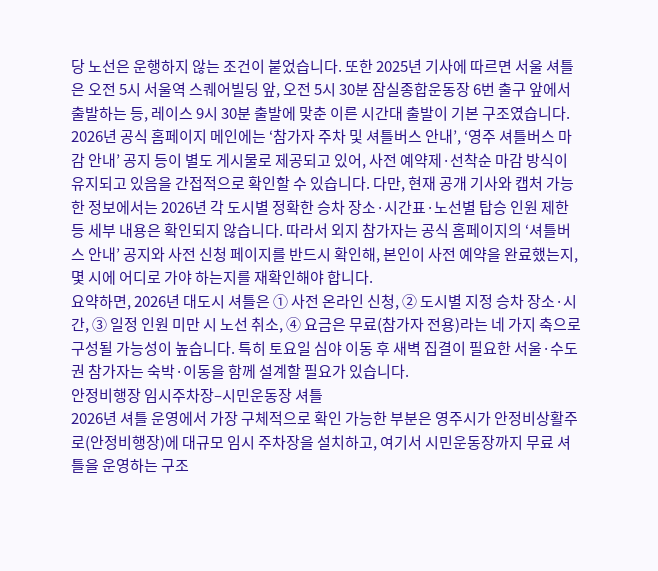당 노선은 운행하지 않는 조건이 붙었습니다. 또한 2025년 기사에 따르면 서울 셔틀은 오전 5시 서울역 스퀘어빌딩 앞, 오전 5시 30분 잠실종합운동장 6번 출구 앞에서 출발하는 등, 레이스 9시 30분 출발에 맞춘 이른 시간대 출발이 기본 구조였습니다.
2026년 공식 홈페이지 메인에는 ‘참가자 주차 및 셔틀버스 안내’, ‘영주 셔틀버스 마감 안내’ 공지 등이 별도 게시물로 제공되고 있어, 사전 예약제·선착순 마감 방식이 유지되고 있음을 간접적으로 확인할 수 있습니다. 다만, 현재 공개 기사와 캡처 가능한 정보에서는 2026년 각 도시별 정확한 승차 장소·시간표·노선별 탑승 인원 제한 등 세부 내용은 확인되지 않습니다. 따라서 외지 참가자는 공식 홈페이지의 ‘셔틀버스 안내’ 공지와 사전 신청 페이지를 반드시 확인해, 본인이 사전 예약을 완료했는지, 몇 시에 어디로 가야 하는지를 재확인해야 합니다.
요약하면, 2026년 대도시 셔틀은 ① 사전 온라인 신청, ② 도시별 지정 승차 장소·시간, ③ 일정 인원 미만 시 노선 취소, ④ 요금은 무료(참가자 전용)라는 네 가지 축으로 구성될 가능성이 높습니다. 특히 토요일 심야 이동 후 새벽 집결이 필요한 서울·수도권 참가자는 숙박·이동을 함께 설계할 필요가 있습니다.
안정비행장 임시주차장–시민운동장 셔틀
2026년 셔틀 운영에서 가장 구체적으로 확인 가능한 부분은 영주시가 안정비상활주로(안정비행장)에 대규모 임시 주차장을 설치하고, 여기서 시민운동장까지 무료 셔틀을 운영하는 구조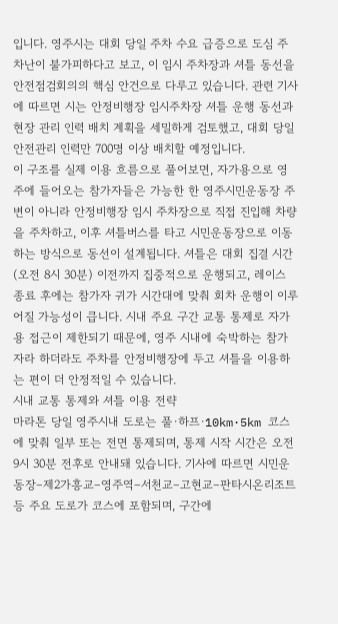입니다. 영주시는 대회 당일 주차 수요 급증으로 도심 주차난이 불가피하다고 보고, 이 임시 주차장과 셔틀 동선을 안전점검회의의 핵심 안건으로 다루고 있습니다. 관련 기사에 따르면 시는 안정비행장 임시주차장 셔틀 운행 동선과 현장 관리 인력 배치 계획을 세밀하게 검토했고, 대회 당일 안전관리 인력만 700명 이상 배치할 예정입니다.
이 구조를 실제 이용 흐름으로 풀어보면, 자가용으로 영주에 들어오는 참가자들은 가능한 한 영주시민운동장 주변이 아니라 안정비행장 임시 주차장으로 직접 진입해 차량을 주차하고, 이후 셔틀버스를 타고 시민운동장으로 이동하는 방식으로 동선이 설계됩니다. 셔틀은 대회 집결 시간(오전 8시 30분) 이전까지 집중적으로 운행되고, 레이스 종료 후에는 참가자 귀가 시간대에 맞춰 회차 운행이 이루어질 가능성이 큽니다. 시내 주요 구간 교통 통제로 자가용 접근이 제한되기 때문에, 영주 시내에 숙박하는 참가자라 하더라도 주차를 안정비행장에 두고 셔틀을 이용하는 편이 더 안정적일 수 있습니다.
시내 교통 통제와 셔틀 이용 전략
마라톤 당일 영주시내 도로는 풀·하프·10km·5km 코스에 맞춰 일부 또는 전면 통제되며, 통제 시작 시간은 오전 9시 30분 전후로 안내돼 있습니다. 기사에 따르면 시민운동장–제2가흥교–영주역–서천교–고현교–판타시온리조트 등 주요 도로가 코스에 포함되며, 구간에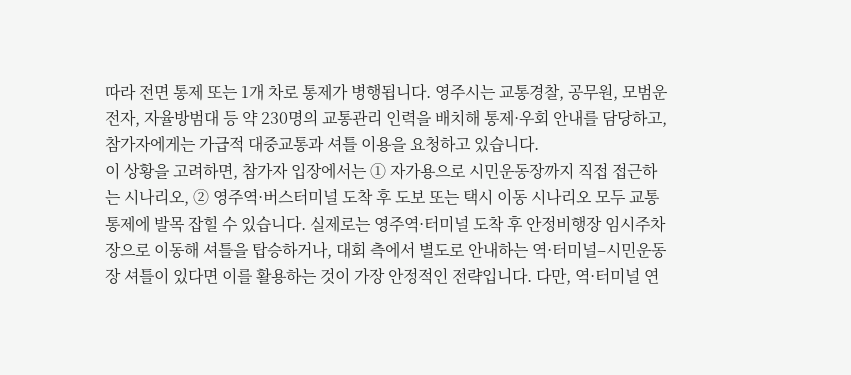따라 전면 통제 또는 1개 차로 통제가 병행됩니다. 영주시는 교통경찰, 공무원, 모범운전자, 자율방범대 등 약 230명의 교통관리 인력을 배치해 통제·우회 안내를 담당하고, 참가자에게는 가급적 대중교통과 셔틀 이용을 요청하고 있습니다.
이 상황을 고려하면, 참가자 입장에서는 ① 자가용으로 시민운동장까지 직접 접근하는 시나리오, ② 영주역·버스터미널 도착 후 도보 또는 택시 이동 시나리오 모두 교통 통제에 발목 잡힐 수 있습니다. 실제로는 영주역·터미널 도착 후 안정비행장 임시주차장으로 이동해 셔틀을 탑승하거나, 대회 측에서 별도로 안내하는 역·터미널–시민운동장 셔틀이 있다면 이를 활용하는 것이 가장 안정적인 전략입니다. 다만, 역·터미널 연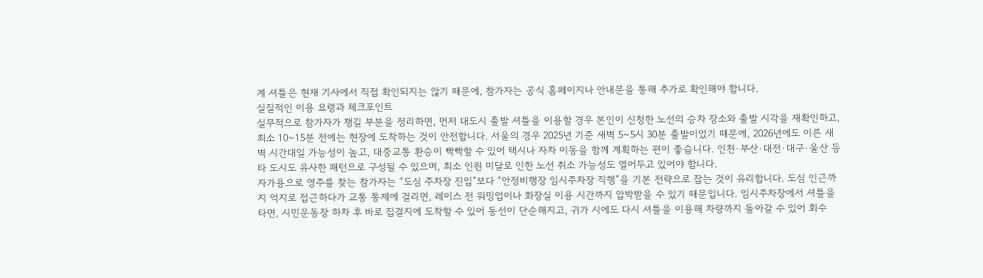계 셔틀은 현재 기사에서 직접 확인되지는 않기 때문에, 참가자는 공식 홈페이지나 안내문을 통해 추가로 확인해야 합니다.
실질적인 이용 요령과 체크포인트
실무적으로 참가자가 챙길 부분을 정리하면, 먼저 대도시 출발 셔틀을 이용할 경우 본인이 신청한 노선의 승차 장소와 출발 시각을 재확인하고, 최소 10~15분 전에는 현장에 도착하는 것이 안전합니다. 서울의 경우 2025년 기준 새벽 5~5시 30분 출발이었기 때문에, 2026년에도 이른 새벽 시간대일 가능성이 높고, 대중교통 환승이 빡빡할 수 있어 택시나 자차 이동을 함께 계획하는 편이 좋습니다. 인천·부산·대전·대구·울산 등 타 도시도 유사한 패턴으로 구성될 수 있으며, 최소 인원 미달로 인한 노선 취소 가능성도 열어두고 있어야 합니다.
자가용으로 영주를 찾는 참가자는 “도심 주차장 진입”보다 “안정비행장 임시주차장 직행”을 기본 전략으로 잡는 것이 유리합니다. 도심 인근까지 억지로 접근하다가 교통 통제에 걸리면, 레이스 전 워밍업이나 화장실 이용 시간까지 압박받을 수 있기 때문입니다. 임시주차장에서 셔틀을 타면, 시민운동장 하차 후 바로 집결지에 도착할 수 있어 동선이 단순해지고, 귀가 시에도 다시 셔틀을 이용해 차량까지 돌아갈 수 있어 회수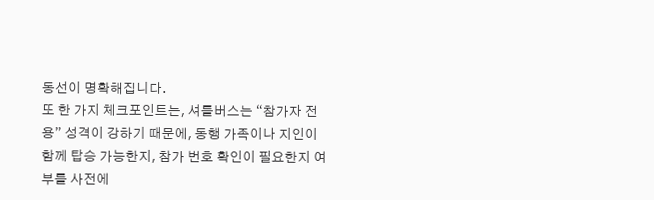동선이 명확해집니다.
또 한 가지 체크포인트는, 셔틀버스는 “참가자 전용” 성격이 강하기 때문에, 동행 가족이나 지인이 함께 탑승 가능한지, 참가 번호 확인이 필요한지 여부를 사전에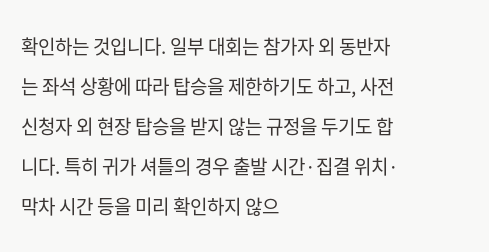확인하는 것입니다. 일부 대회는 참가자 외 동반자는 좌석 상황에 따라 탑승을 제한하기도 하고, 사전 신청자 외 현장 탑승을 받지 않는 규정을 두기도 합니다. 특히 귀가 셔틀의 경우 출발 시간·집결 위치·막차 시간 등을 미리 확인하지 않으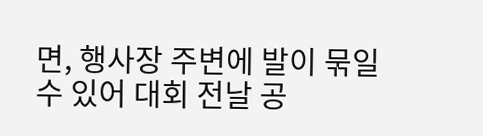면, 행사장 주변에 발이 묶일 수 있어 대회 전날 공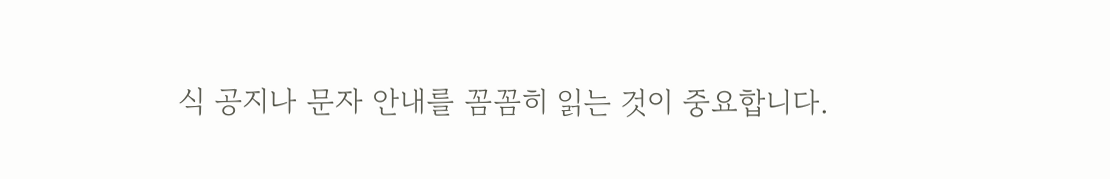식 공지나 문자 안내를 꼼꼼히 읽는 것이 중요합니다.